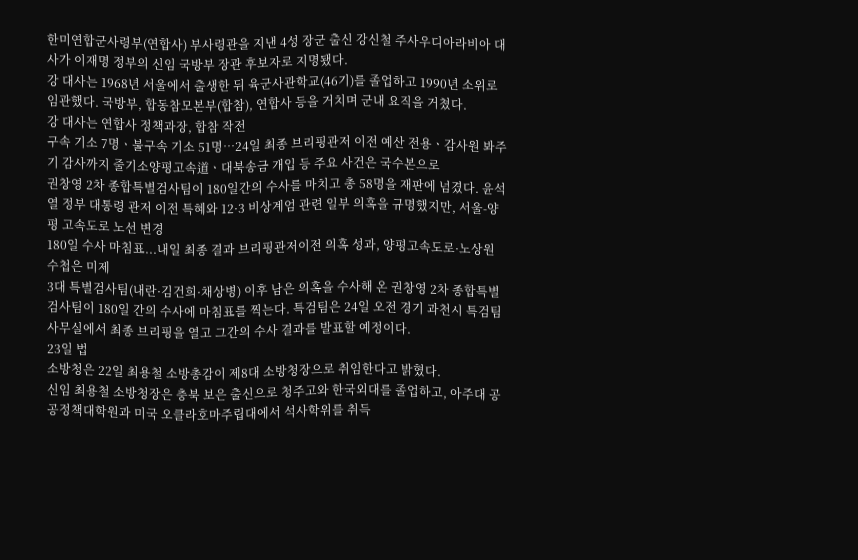한미연합군사령부(연합사) 부사령관을 지낸 4성 장군 출신 강신철 주사우디아라비아 대사가 이재명 정부의 신임 국방부 장관 후보자로 지명됐다.
강 대사는 1968년 서울에서 출생한 뒤 육군사관학교(46기)를 졸업하고 1990년 소위로 임관했다. 국방부, 합동참모본부(합참), 연합사 등을 거치며 군내 요직을 거쳤다.
강 대사는 연합사 정책과장, 합참 작전
구속 기소 7명ㆍ불구속 기소 51명⋯24일 최종 브리핑관저 이전 예산 전용ㆍ감사원 봐주기 감사까지 줄기소양평고속道ㆍ대북송금 개입 등 주요 사건은 국수본으로
권창영 2차 종합특별검사팀이 180일간의 수사를 마치고 총 58명을 재판에 넘겼다. 윤석열 정부 대통령 관저 이전 특혜와 12·3 비상계엄 관련 일부 의혹을 규명했지만, 서울-양평 고속도로 노선 변경
180일 수사 마침표...내일 최종 결과 브리핑관저이전 의혹 성과, 양평고속도로·노상원 수첩은 미제
3대 특별검사팀(내란·김건희·채상병) 이후 남은 의혹을 수사해 온 권창영 2차 종합특별검사팀이 180일 간의 수사에 마침표를 찍는다. 특검팀은 24일 오전 경기 과천시 특검팀 사무실에서 최종 브리핑을 열고 그간의 수사 결과를 발표할 예정이다.
23일 법
소방청은 22일 최용철 소방총감이 제8대 소방청장으로 취임한다고 밝혔다.
신임 최용철 소방청장은 충북 보은 출신으로 청주고와 한국외대를 졸업하고, 아주대 공공정책대학원과 미국 오클라호마주립대에서 석사학위를 취득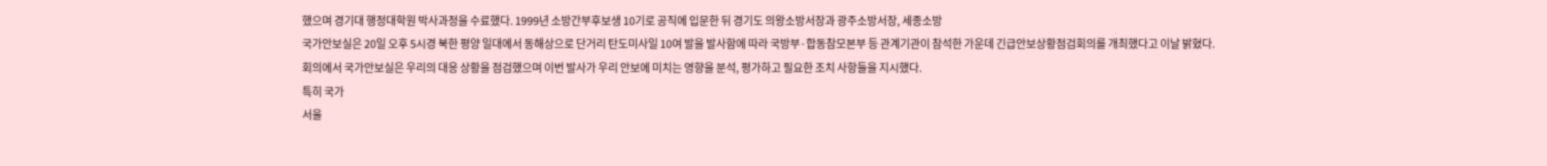했으며 경기대 행정대학원 박사과정을 수료했다. 1999년 소방간부후보생 10기로 공직에 입문한 뒤 경기도 의왕소방서장과 광주소방서장, 세종소방
국가안보실은 20일 오후 5시경 북한 평양 일대에서 동해상으로 단거리 탄도미사일 10여 발을 발사함에 따라 국방부·합동참모본부 등 관계기관이 참석한 가운데 긴급안보상황점검회의를 개최했다고 이날 밝혔다.
회의에서 국가안보실은 우리의 대응 상황을 점검했으며 이번 발사가 우리 안보에 미치는 영향을 분석, 평가하고 필요한 조치 사항들을 지시했다.
특히 국가
서울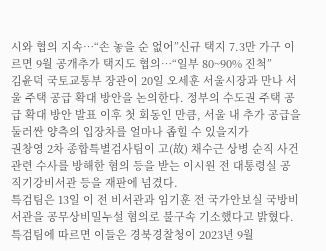시와 협의 지속…“손 놓을 순 없어”신규 택지 7.3만 가구 이르면 9월 공개추가 택지도 협의…“일부 80~90% 진척”
김윤덕 국토교통부 장관이 20일 오세훈 서울시장과 만나 서울 주택 공급 확대 방안을 논의한다. 정부의 수도권 주택 공급 확대 방안 발표 이후 첫 회동인 만큼, 서울 내 추가 공급을 둘러싼 양측의 입장차를 얼마나 좁힐 수 있을지가
권창영 2차 종합특별검사팀이 고(故) 채수근 상병 순직 사건 관련 수사를 방해한 혐의 등을 받는 이시원 전 대통령실 공직기강비서관 등을 재판에 넘겼다.
특검팀은 13일 이 전 비서관과 임기훈 전 국가안보실 국방비서관을 공무상비밀누설 혐의로 불구속 기소했다고 밝혔다.
특검팀에 따르면 이들은 경북경찰청이 2023년 9월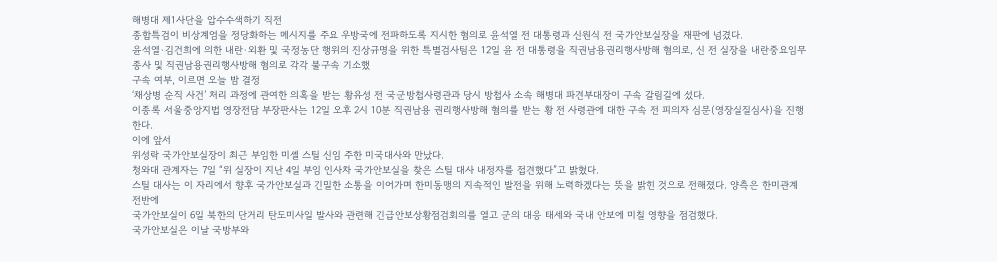해병대 제1사단을 압수수색하기 직전
종합특검이 비상계엄을 정당화하는 메시지를 주요 우방국에 전파하도록 지시한 혐의로 윤석열 전 대통령과 신원식 전 국가안보실장을 재판에 넘겼다.
윤석열·김건희에 의한 내란·외환 및 국정농단 행위의 진상규명을 위한 특별검사팀은 12일 윤 전 대통령을 직권남용권리행사방해 혐의로, 신 전 실장을 내란중요임무종사 및 직권남용권리행사방해 혐의로 각각 불구속 기소했
구속 여부, 이르면 오늘 밤 결정
‘채상병 순직 사건’ 처리 과정에 관여한 의혹을 받는 황유성 전 국군방첩사령관과 당시 방첩사 소속 해병대 파견부대장이 구속 갈림길에 섰다.
이종록 서울중앙지법 영장전담 부장판사는 12일 오후 2시 10분 직권남용 권리행사방해 혐의를 받는 황 전 사령관에 대한 구속 전 피의자 심문(영장실질심사)을 진행한다.
이에 앞서
위성락 국가안보실장이 최근 부임한 미셸 스틸 신임 주한 미국대사와 만났다.
청와대 관계자는 7일 “위 실장이 지난 4일 부임 인사차 국가안보실을 찾은 스틸 대사 내정자를 접견했다”고 밝혔다.
스틸 대사는 이 자리에서 향후 국가안보실과 긴밀한 소통을 이어가며 한미동맹의 지속적인 발전을 위해 노력하겠다는 뜻을 밝힌 것으로 전해졌다. 양측은 한미관계 전반에
국가안보실이 6일 북한의 단거리 탄도미사일 발사와 관련해 긴급안보상황점검회의를 열고 군의 대응 태세와 국내 안보에 미칠 영향을 점검했다.
국가안보실은 이날 국방부와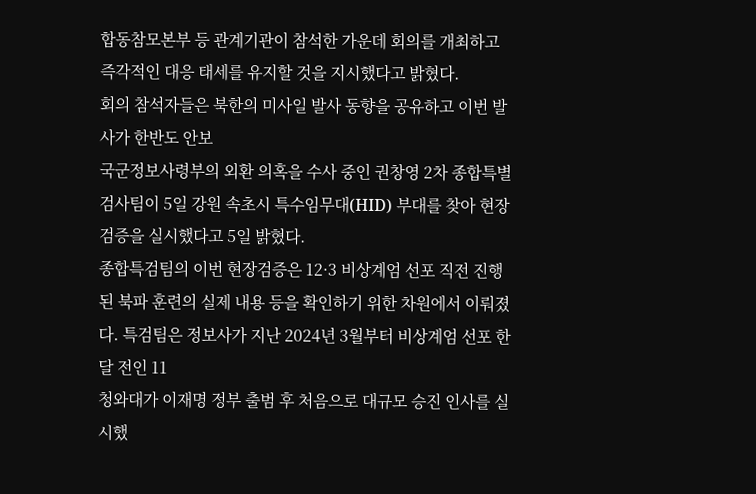합동참모본부 등 관계기관이 참석한 가운데 회의를 개최하고 즉각적인 대응 태세를 유지할 것을 지시했다고 밝혔다.
회의 참석자들은 북한의 미사일 발사 동향을 공유하고 이번 발사가 한반도 안보
국군정보사령부의 외환 의혹을 수사 중인 권창영 2차 종합특별검사팀이 5일 강원 속초시 특수임무대(HID) 부대를 찾아 현장검증을 실시했다고 5일 밝혔다.
종합특검팀의 이번 현장검증은 12·3 비상계엄 선포 직전 진행된 북파 훈련의 실제 내용 등을 확인하기 위한 차원에서 이뤄졌다. 특검팀은 정보사가 지난 2024년 3월부터 비상계엄 선포 한 달 전인 11
청와대가 이재명 정부 출범 후 처음으로 대규모 승진 인사를 실시했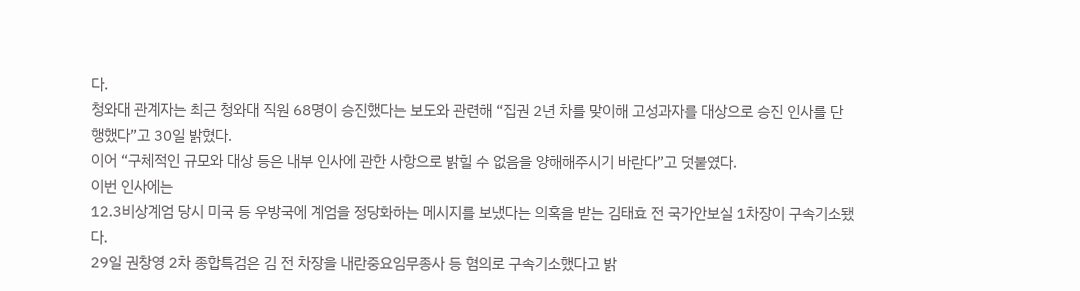다.
청와대 관계자는 최근 청와대 직원 68명이 승진했다는 보도와 관련해 “집권 2년 차를 맞이해 고성과자를 대상으로 승진 인사를 단행했다”고 30일 밝혔다.
이어 “구체적인 규모와 대상 등은 내부 인사에 관한 사항으로 밝힐 수 없음을 양해해주시기 바란다”고 덧붙였다.
이번 인사에는
12.3비상계엄 당시 미국 등 우방국에 계엄을 정당화하는 메시지를 보냈다는 의혹을 받는 김태효 전 국가안보실 1차장이 구속기소됐다.
29일 권창영 2차 종합특검은 김 전 차장을 내란중요임무종사 등 혐의로 구속기소했다고 밝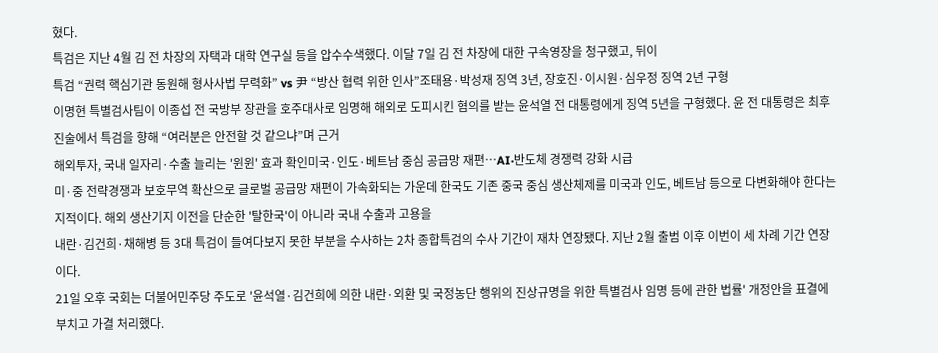혔다.
특검은 지난 4월 김 전 차장의 자택과 대학 연구실 등을 압수수색했다. 이달 7일 김 전 차장에 대한 구속영장을 청구했고, 뒤이
특검 “권력 핵심기관 동원해 형사사법 무력화” vs 尹 “방산 협력 위한 인사”조태용·박성재 징역 3년, 장호진·이시원·심우정 징역 2년 구형
이명현 특별검사팀이 이종섭 전 국방부 장관을 호주대사로 임명해 해외로 도피시킨 혐의를 받는 윤석열 전 대통령에게 징역 5년을 구형했다. 윤 전 대통령은 최후진술에서 특검을 향해 “여러분은 안전할 것 같으냐”며 근거
해외투자, 국내 일자리·수출 늘리는 '윈윈' 효과 확인미국·인도·베트남 중심 공급망 재편…AI·반도체 경쟁력 강화 시급
미·중 전략경쟁과 보호무역 확산으로 글로벌 공급망 재편이 가속화되는 가운데 한국도 기존 중국 중심 생산체제를 미국과 인도, 베트남 등으로 다변화해야 한다는 지적이다. 해외 생산기지 이전을 단순한 '탈한국'이 아니라 국내 수출과 고용을
내란·김건희·채해병 등 3대 특검이 들여다보지 못한 부분을 수사하는 2차 종합특검의 수사 기간이 재차 연장됐다. 지난 2월 출범 이후 이번이 세 차례 기간 연장이다.
21일 오후 국회는 더불어민주당 주도로 '윤석열·김건희에 의한 내란·외환 및 국정농단 행위의 진상규명을 위한 특별검사 임명 등에 관한 법률' 개정안을 표결에 부치고 가결 처리했다.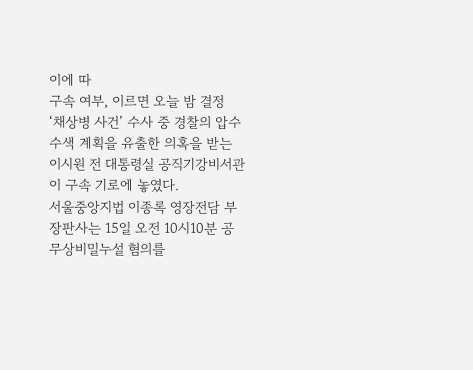이에 따
구속 여부, 이르면 오늘 밤 결정
‘채상병 사건’ 수사 중 경찰의 압수수색 계획을 유출한 의혹을 받는 이시원 전 대통령실 공직기강비서관이 구속 기로에 놓였다.
서울중앙지법 이종록 영장전담 부장판사는 15일 오전 10시10분 공무상비밀누설 혐의를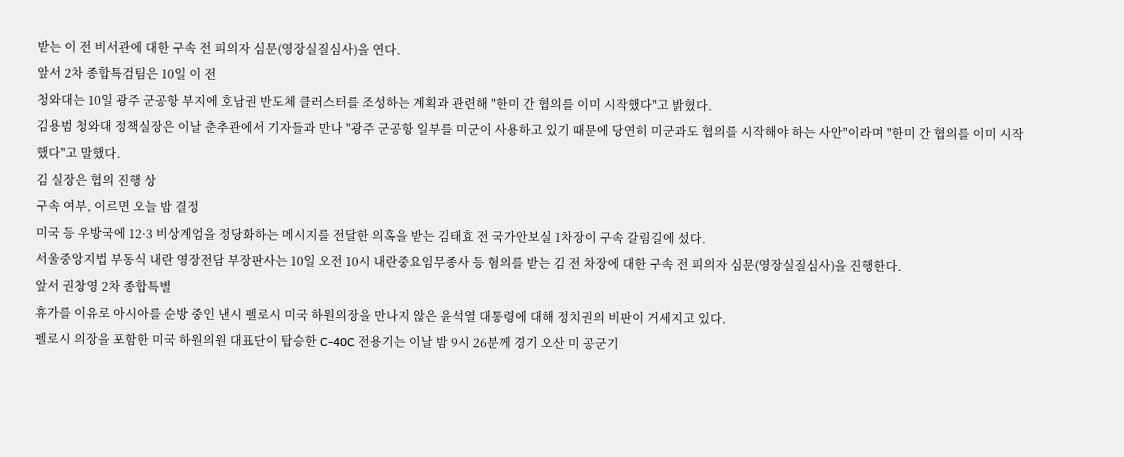받는 이 전 비서관에 대한 구속 전 피의자 심문(영장실질심사)을 연다.
앞서 2차 종합특검팀은 10일 이 전
청와대는 10일 광주 군공항 부지에 호남권 반도체 클러스터를 조성하는 계획과 관련해 "한미 간 협의를 이미 시작했다"고 밝혔다.
김용범 청와대 정책실장은 이날 춘추관에서 기자들과 만나 "광주 군공항 일부를 미군이 사용하고 있기 때문에 당연히 미군과도 협의를 시작해야 하는 사안"이라며 "한미 간 협의를 이미 시작했다"고 말했다.
김 실장은 협의 진행 상
구속 여부, 이르면 오늘 밤 결정
미국 등 우방국에 12·3 비상계엄을 정당화하는 메시지를 전달한 의혹을 받는 김태효 전 국가안보실 1차장이 구속 갈림길에 섰다.
서울중앙지법 부동식 내란 영장전담 부장판사는 10일 오전 10시 내란중요임무종사 등 혐의를 받는 김 전 차장에 대한 구속 전 피의자 심문(영장실질심사)을 진행한다.
앞서 권창영 2차 종합특별
휴가를 이유로 아시아를 순방 중인 낸시 펠로시 미국 하원의장을 만나지 않은 윤석열 대통령에 대해 정치권의 비판이 거세지고 있다.
펠로시 의장을 포함한 미국 하원의원 대표단이 탑승한 C-40C 전용기는 이날 밤 9시 26분께 경기 오산 미 공군기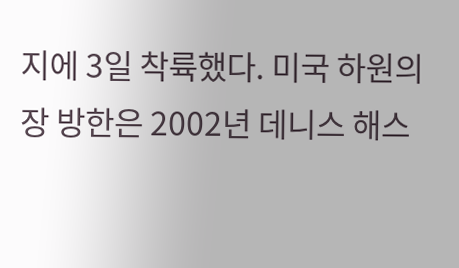지에 3일 착륙했다. 미국 하원의장 방한은 2002년 데니스 해스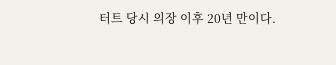터트 당시 의장 이후 20년 만이다.